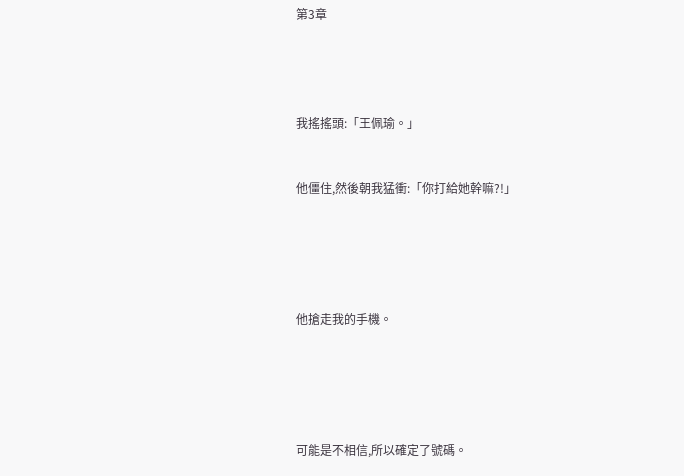第3章




我搖搖頭:「王佩瑜。」


他僵住,然後朝我猛衝:「你打給她幹嘛?!」





他搶走我的手機。





可能是不相信,所以確定了號碼。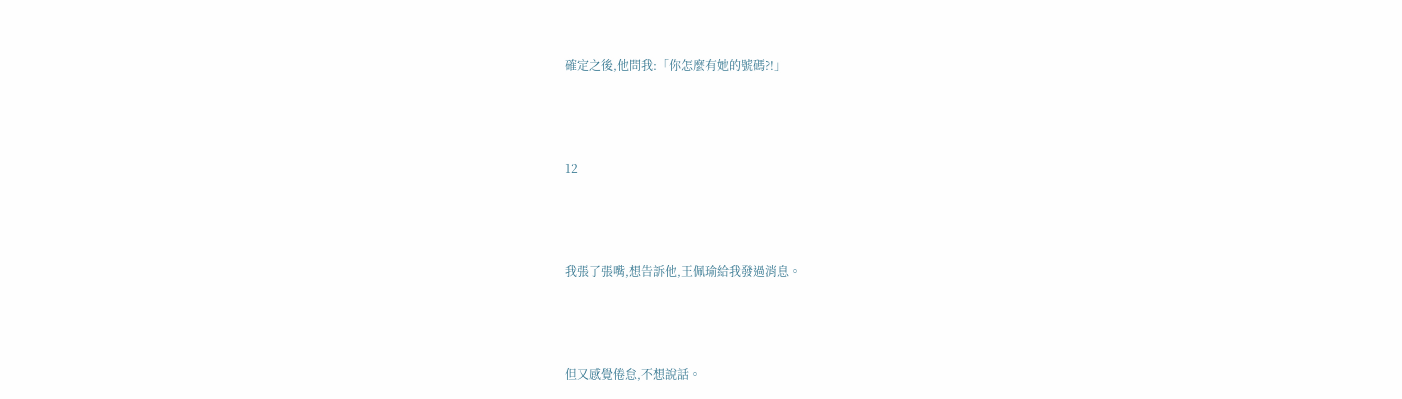確定之後,他問我:「你怎麼有她的號碼?!」





12





我張了張嘴,想告訴他,王佩瑜給我發過消息。





但又感覺倦怠,不想說話。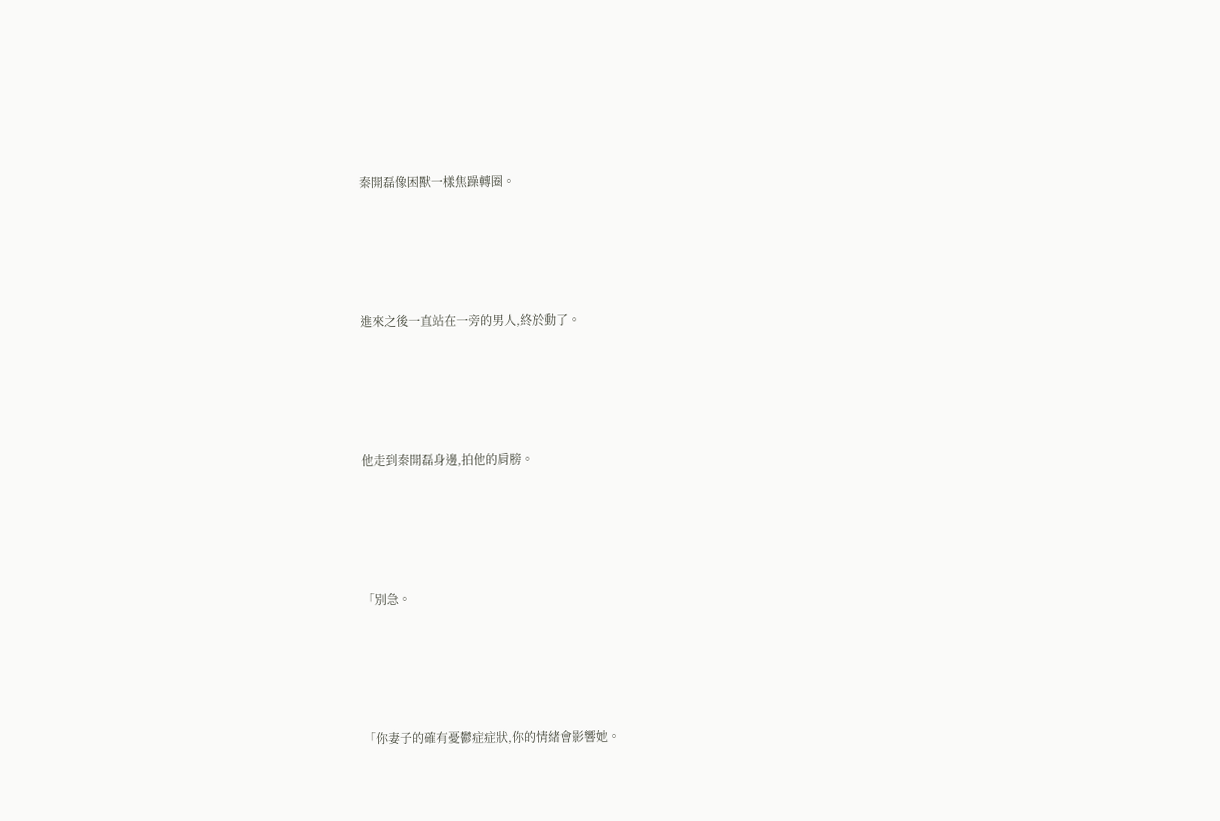秦開磊像困獸一樣焦躁轉圈。





進來之後一直站在一旁的男人,終於動了。





他走到秦開磊身邊,拍他的肩膀。





「別急。





「你妻子的確有憂鬱症症狀,你的情緒會影響她。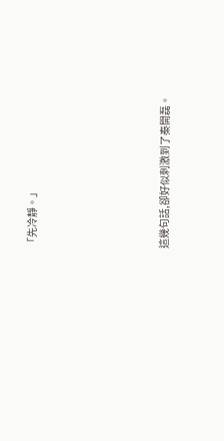「先冷靜。」





這幾句話,卻好似刺激到了秦開磊。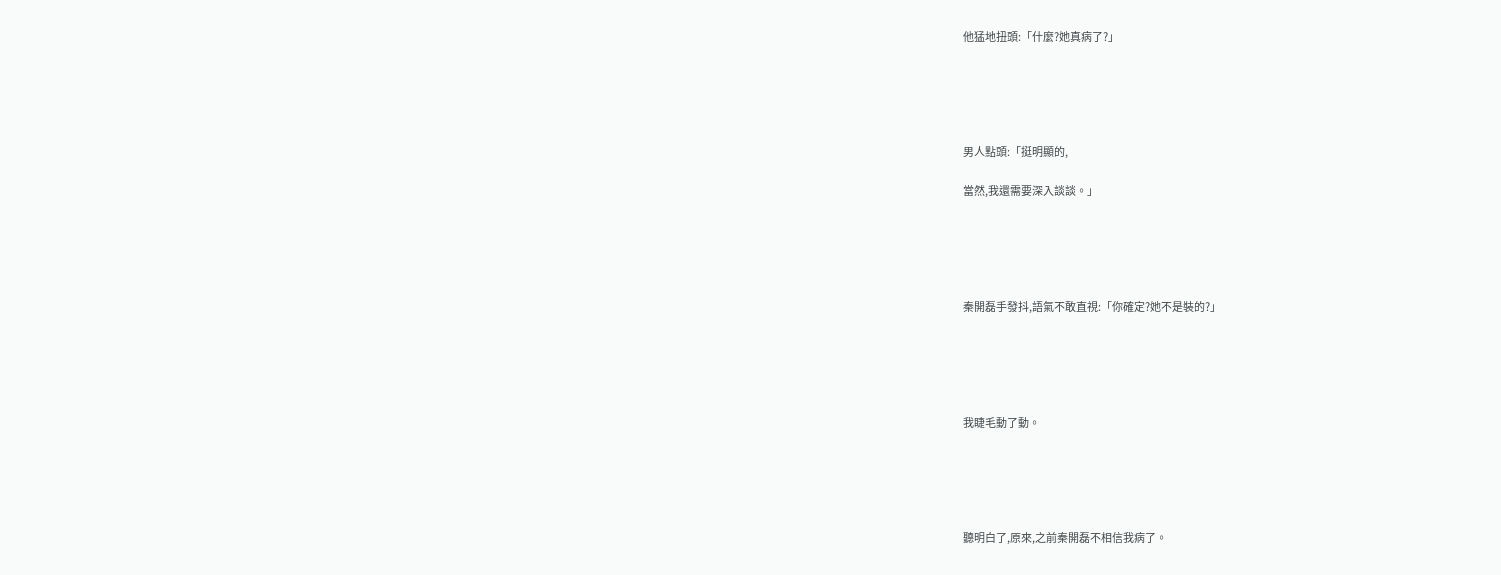他猛地扭頭:「什麼?她真病了?」





男人點頭:「挺明顯的,

當然,我還需要深入談談。」





秦開磊手發抖,語氣不敢直視:「你確定?她不是裝的?」





我睫毛動了動。





聽明白了,原來,之前秦開磊不相信我病了。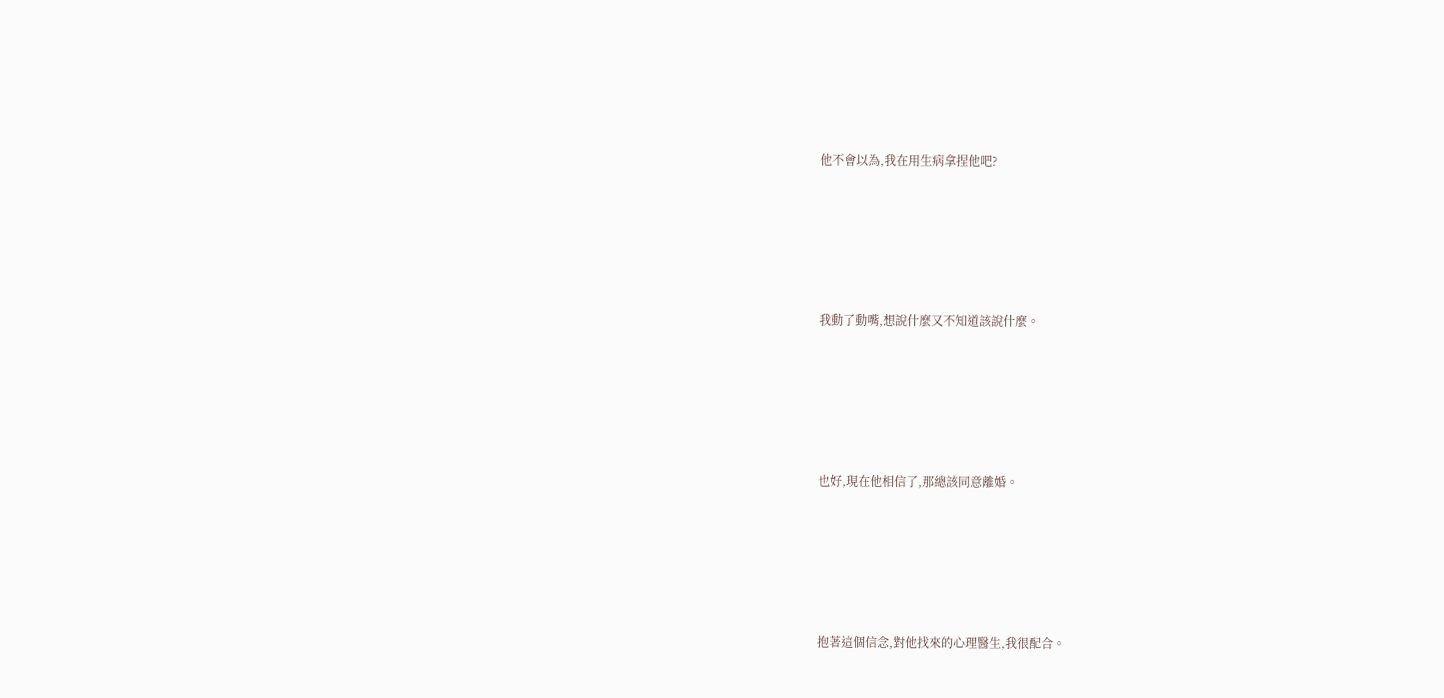他不會以為,我在用生病拿捏他吧?





我動了動嘴,想說什麼又不知道該說什麼。





也好,現在他相信了,那總該同意離婚。





抱著這個信念,對他找來的心理醫生,我很配合。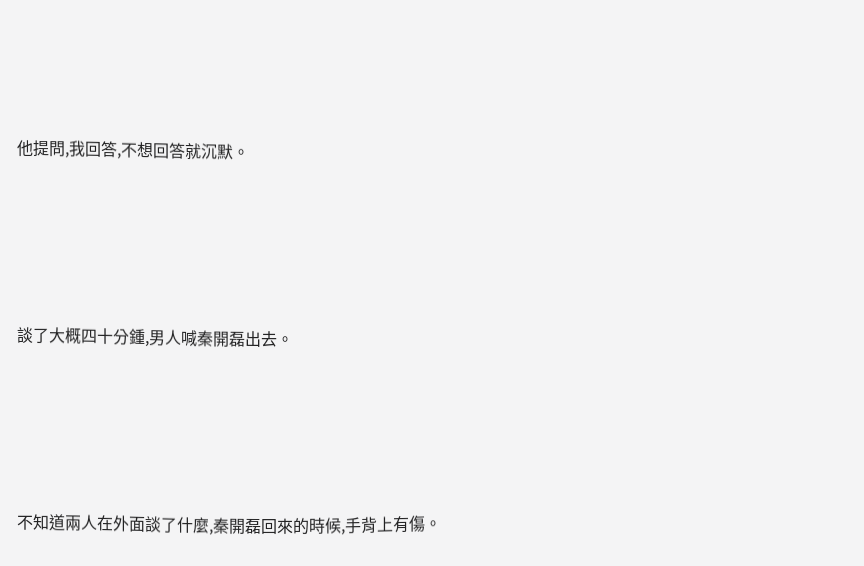他提問,我回答,不想回答就沉默。





談了大概四十分鍾,男人喊秦開磊出去。





不知道兩人在外面談了什麼,秦開磊回來的時候,手背上有傷。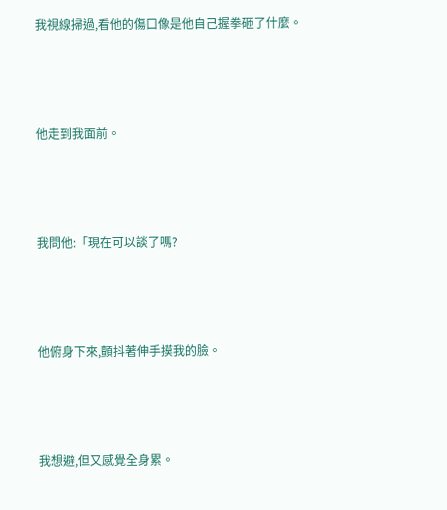我視線掃過,看他的傷口像是他自己握拳砸了什麼。





他走到我面前。





我問他:「現在可以談了嗎?





他俯身下來,顫抖著伸手摸我的臉。





我想避,但又感覺全身累。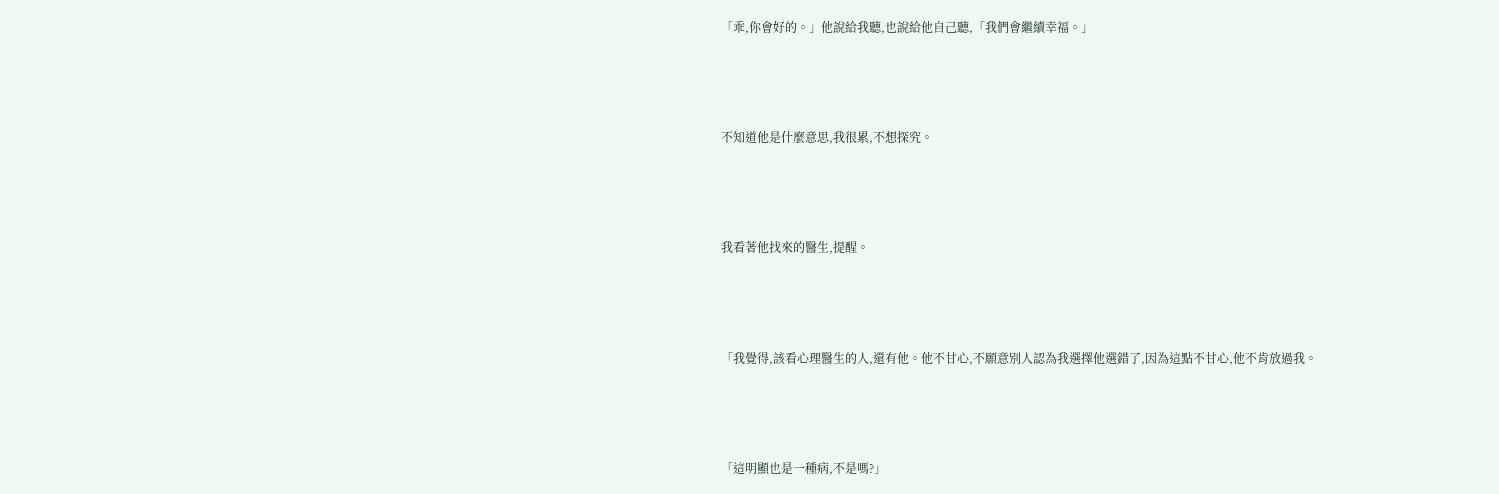「乖,你會好的。」他說給我聽,也說給他自己聽,「我們會繼續幸福。」





不知道他是什麼意思,我很累,不想探究。





我看著他找來的醫生,提醒。





「我覺得,該看心理醫生的人,還有他。他不甘心,不願意別人認為我選擇他選錯了,因為這點不甘心,他不肯放過我。





「這明顯也是一種病,不是嗎?」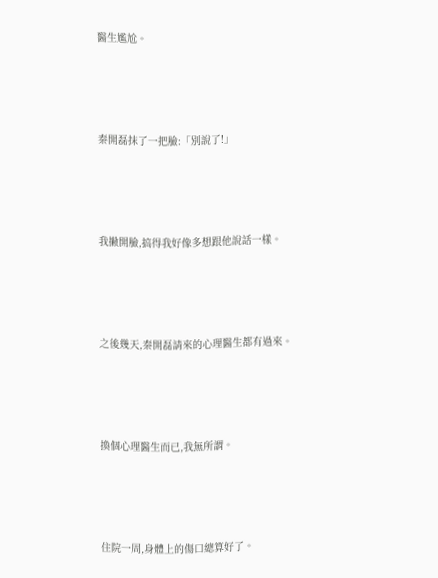醫生尷尬。





秦開磊抹了一把臉:「別說了!」





我撇開臉,搞得我好像多想跟他說話一樣。





之後幾天,秦開磊請來的心理醫生都有過來。





換個心理醫生而已,我無所謂。





住院一周,身體上的傷口總算好了。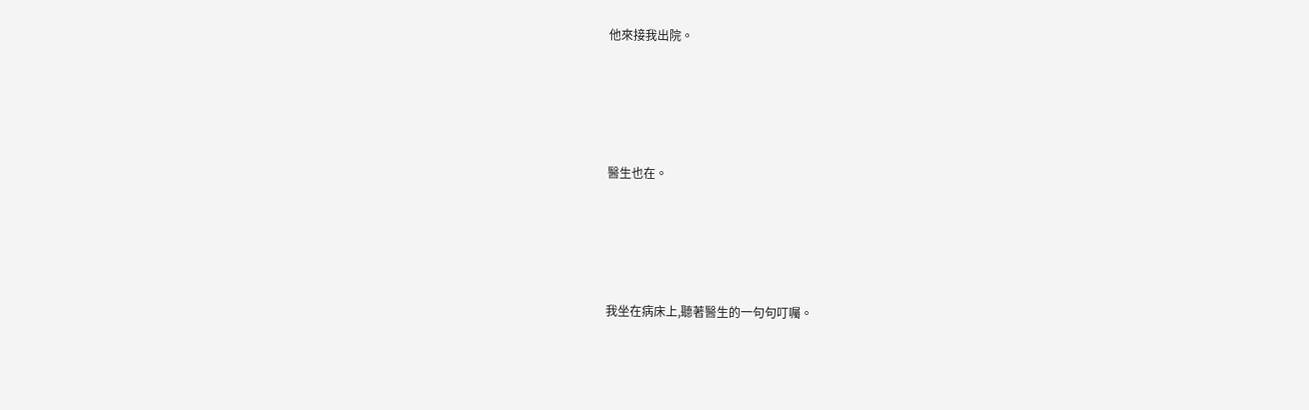他來接我出院。





醫生也在。





我坐在病床上,聽著醫生的一句句叮囑。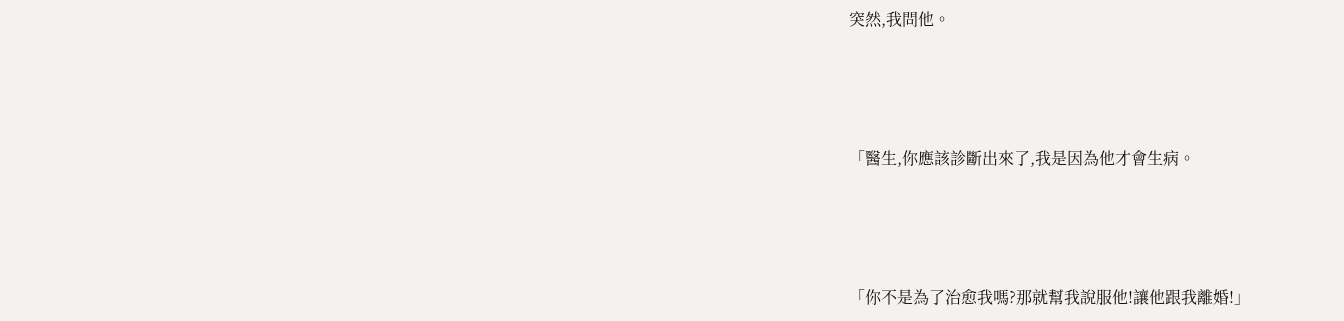突然,我問他。





「醫生,你應該診斷出來了,我是因為他才會生病。





「你不是為了治愈我嗎?那就幫我說服他!讓他跟我離婚!」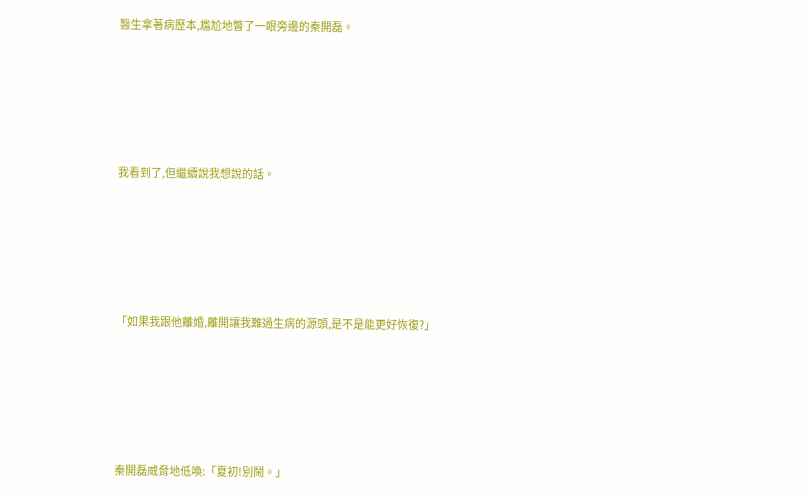醫生拿著病歷本,尷尬地瞥了一眼旁邊的秦開磊。





我看到了,但繼續說我想說的話。





「如果我跟他離婚,離開讓我難過生病的源頭,是不是能更好恢復?」





秦開磊威脅地低喚:「夏初!別鬧。」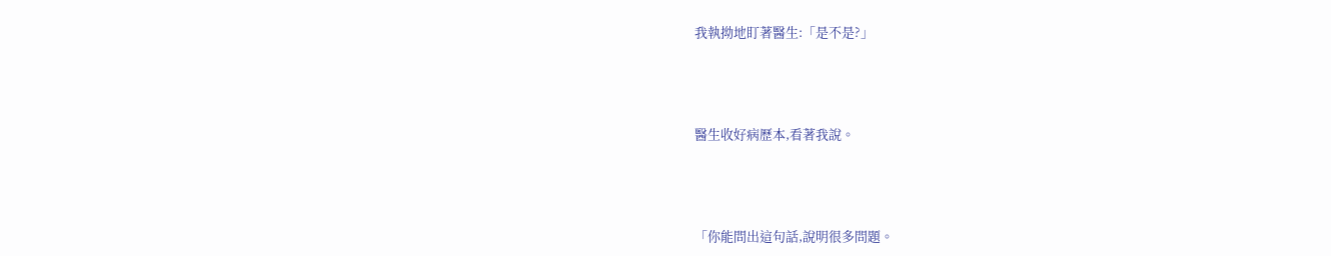我執拗地盯著醫生:「是不是?」





醫生收好病歷本,看著我說。





「你能問出這句話,說明很多問題。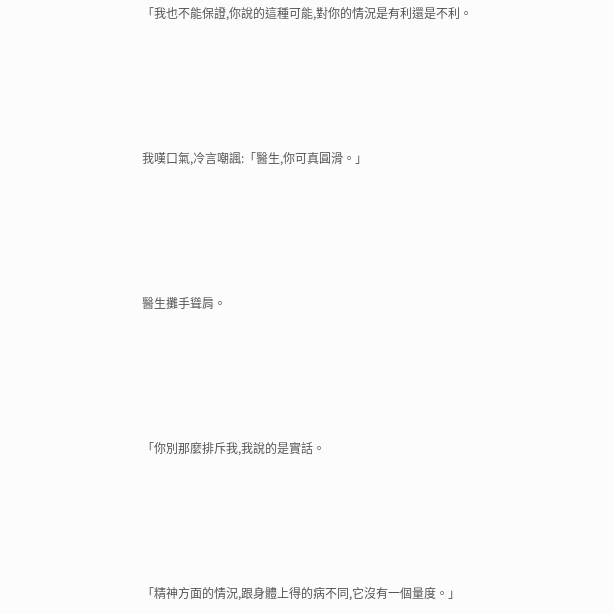「我也不能保證,你說的這種可能,對你的情況是有利還是不利。





我嘆口氣,冷言嘲諷:「醫生,你可真圓滑。」





醫生攤手聳肩。





「你別那麼排斥我,我說的是實話。





「精神方面的情況,跟身體上得的病不同,它沒有一個量度。」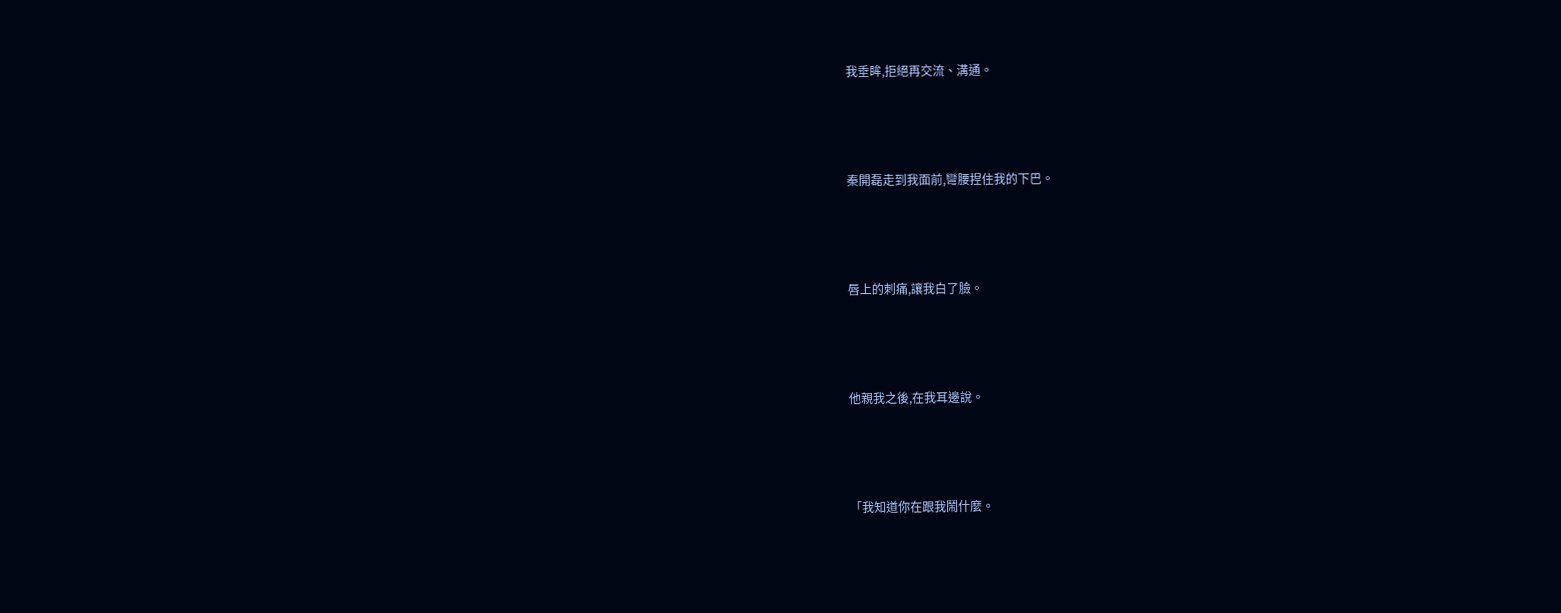我垂眸,拒絕再交流、溝通。





秦開磊走到我面前,彎腰捏住我的下巴。





唇上的刺痛,讓我白了臉。





他親我之後,在我耳邊說。





「我知道你在跟我鬧什麼。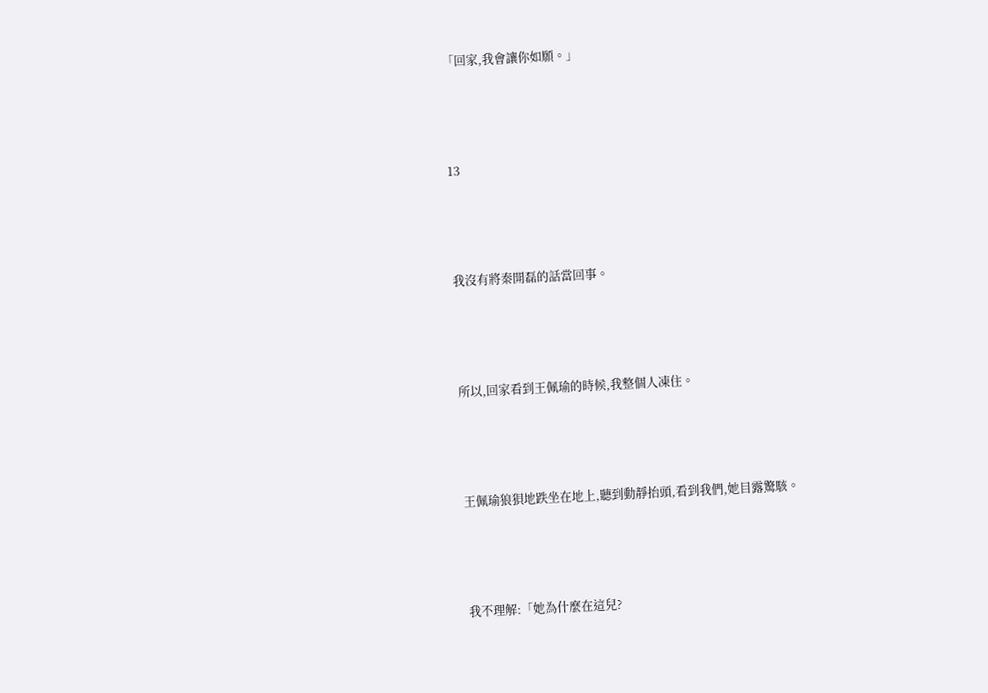「回家,我會讓你如願。」





13





我沒有將秦開磊的話當回事。





所以,回家看到王佩瑜的時候,我整個人凍住。





王佩瑜狼狽地跌坐在地上,聽到動靜抬頭,看到我們,她目露驚駭。





我不理解:「她為什麼在這兒?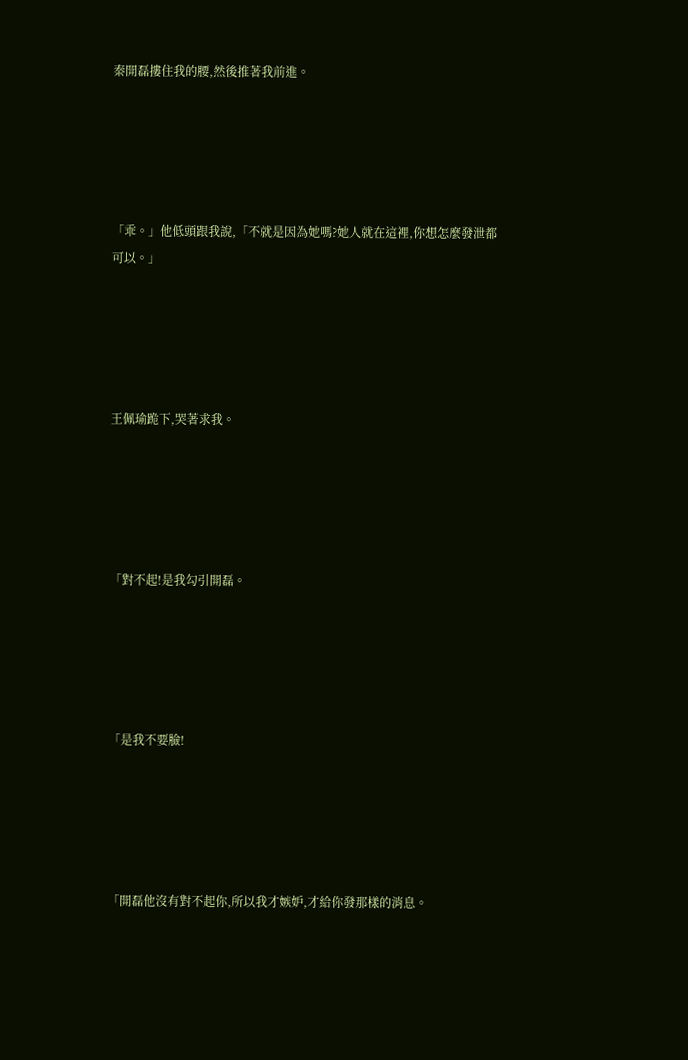秦開磊摟住我的腰,然後推著我前進。





「乖。」他低頭跟我說,「不就是因為她嗎?她人就在這裡,你想怎麼發泄都可以。」





王佩瑜跪下,哭著求我。





「對不起!是我勾引開磊。





「是我不要臉!





「開磊他沒有對不起你,所以我才嫉妒,才給你發那樣的消息。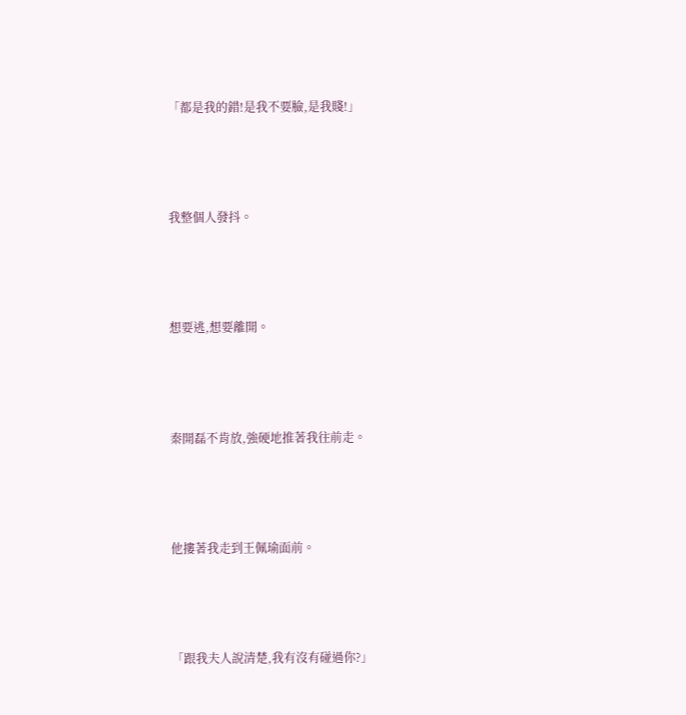「都是我的錯!是我不要臉,是我賤!」





我整個人發抖。





想要逃,想要離開。





秦開磊不肯放,強硬地推著我往前走。





他摟著我走到王佩瑜面前。





「跟我夫人說清楚,我有沒有碰過你?」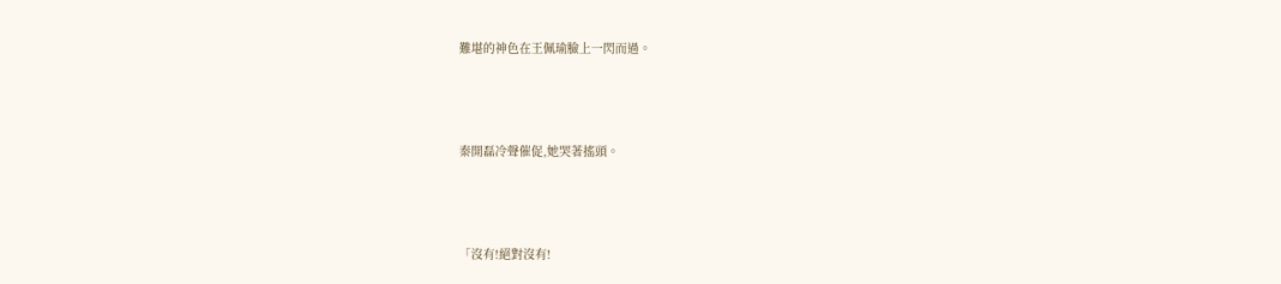難堪的神色在王佩瑜臉上一閃而過。





秦開磊冷聲催促,她哭著搖頭。





「沒有!絕對沒有!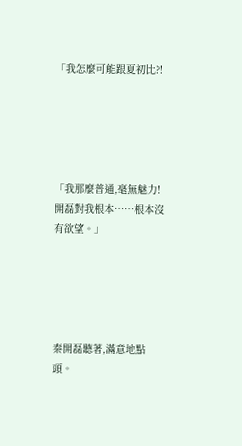「我怎麼可能跟夏初比?!





「我那麼普通,毫無魅力!開磊對我根本……根本沒有欲望。」





秦開磊聽著,滿意地點頭。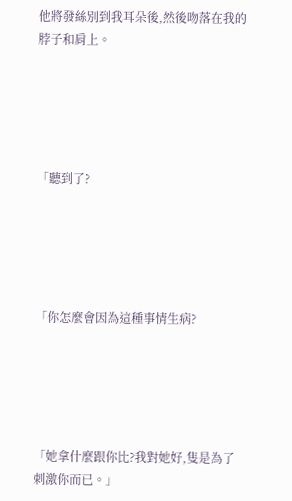他將發絲別到我耳朵後,然後吻落在我的脖子和肩上。





「聽到了?





「你怎麼會因為這種事情生病?





「她拿什麼跟你比?我對她好,隻是為了刺激你而已。」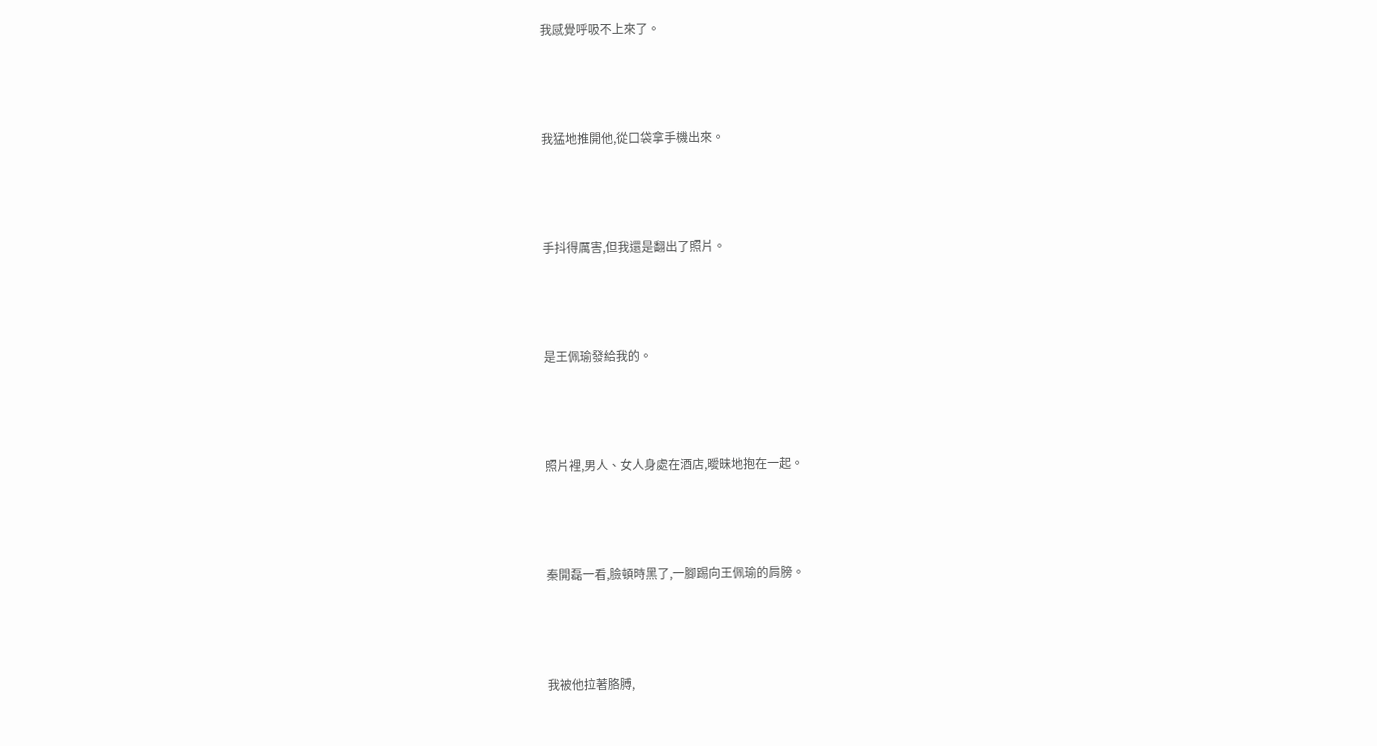我感覺呼吸不上來了。





我猛地推開他,從口袋拿手機出來。





手抖得厲害,但我還是翻出了照片。





是王佩瑜發給我的。





照片裡,男人、女人身處在酒店,曖昧地抱在一起。





秦開磊一看,臉頓時黑了,一腳踢向王佩瑜的肩膀。





我被他拉著胳膊,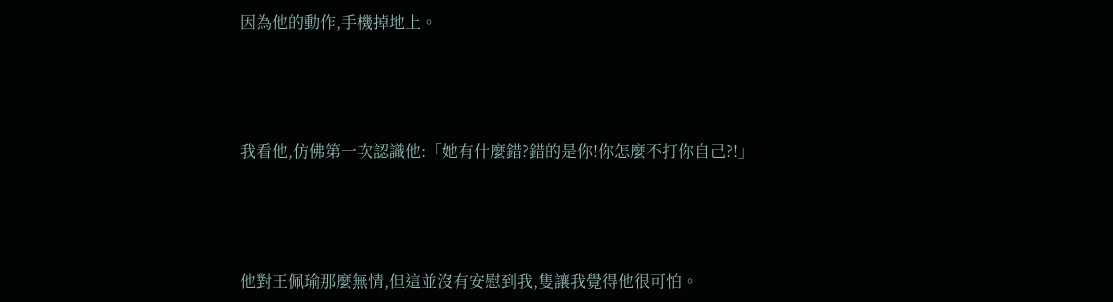因為他的動作,手機掉地上。





我看他,仿佛第一次認識他:「她有什麼錯?錯的是你!你怎麼不打你自己?!」





他對王佩瑜那麼無情,但這並沒有安慰到我,隻讓我覺得他很可怕。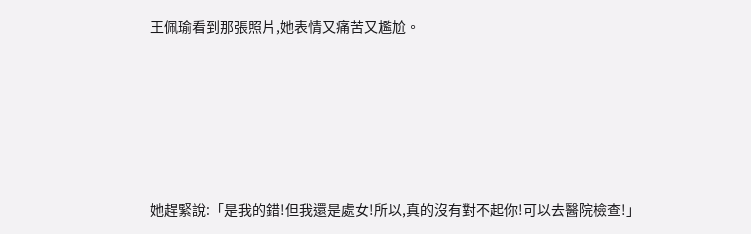王佩瑜看到那張照片,她表情又痛苦又尷尬。





她趕緊說:「是我的錯!但我還是處女!所以,真的沒有對不起你!可以去醫院檢查!」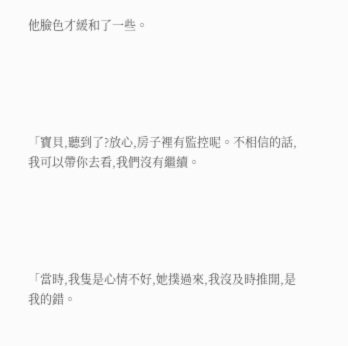他臉色才緩和了一些。





「寶貝,聽到了?放心,房子裡有監控呢。不相信的話,我可以帶你去看,我們沒有繼續。





「當時,我隻是心情不好,她撲過來,我沒及時推開,是我的錯。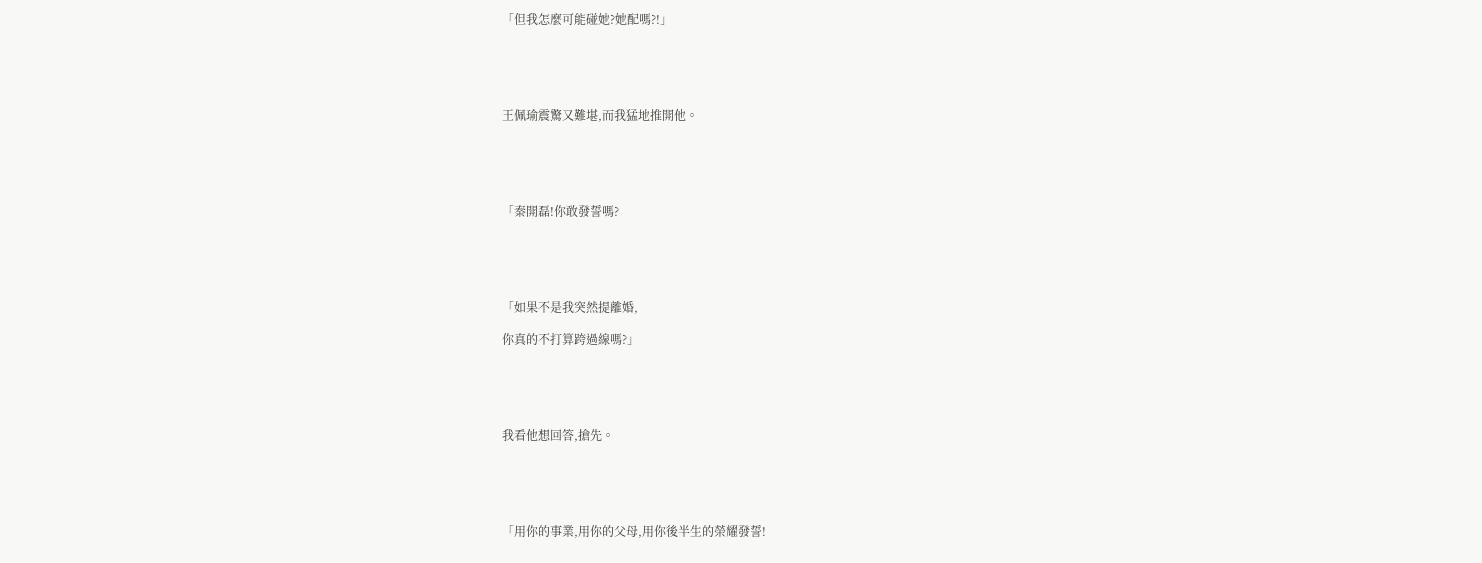「但我怎麼可能碰她?她配嗎?!」





王佩瑜震驚又難堪,而我猛地推開他。





「秦開磊!你敢發誓嗎?





「如果不是我突然提離婚,

你真的不打算跨過線嗎?」





我看他想回答,搶先。





「用你的事業,用你的父母,用你後半生的榮耀發誓!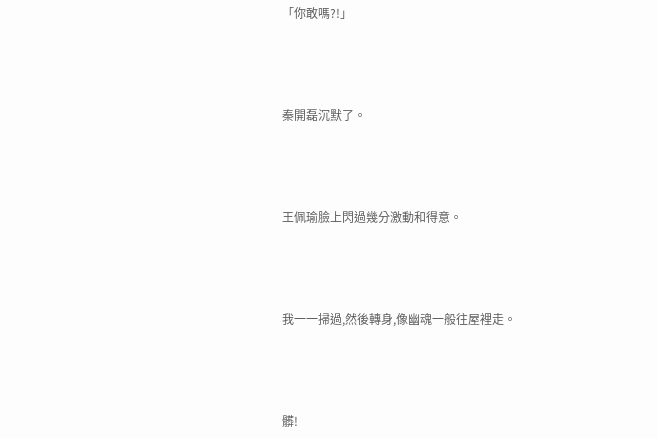「你敢嗎?!」





秦開磊沉默了。





王佩瑜臉上閃過幾分激動和得意。





我一一掃過,然後轉身,像幽魂一般往屋裡走。





髒!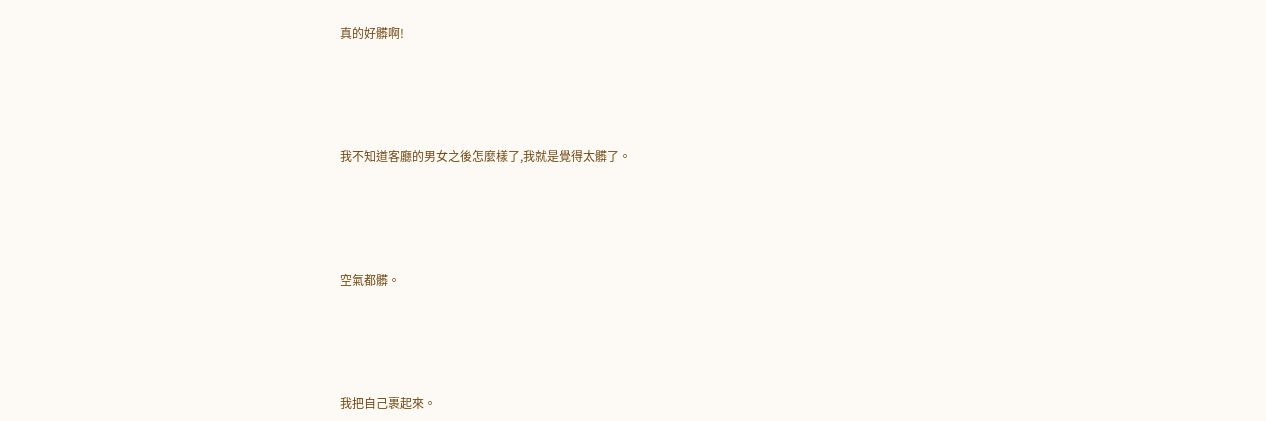真的好髒啊!





我不知道客廳的男女之後怎麼樣了,我就是覺得太髒了。





空氣都髒。





我把自己裹起來。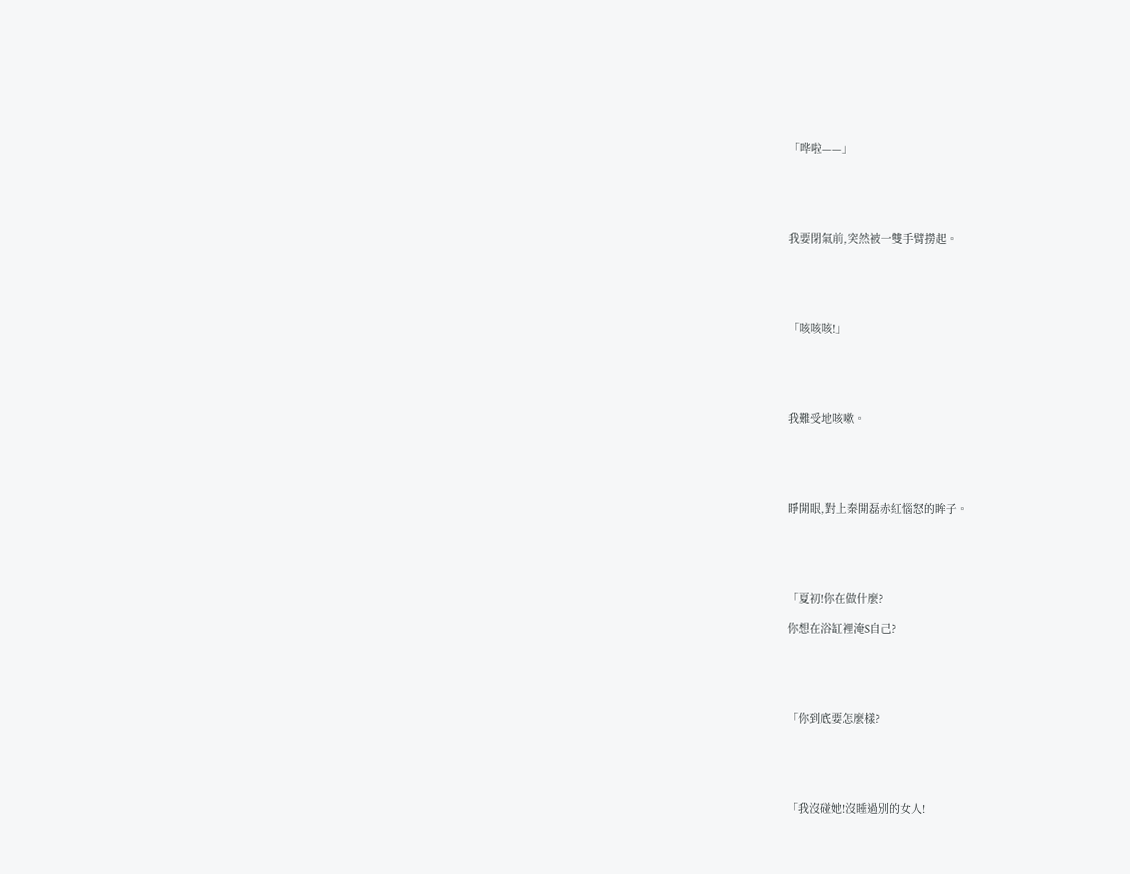「哗啦——」





我要閉氣前,突然被一雙手臂撈起。





「咳咳咳!」





我難受地咳嗽。





睜開眼,對上秦開磊赤紅惱怒的眸子。





「夏初!你在做什麼?

你想在浴缸裡淹S自己?





「你到底要怎麼樣?





「我沒碰她!沒睡過別的女人!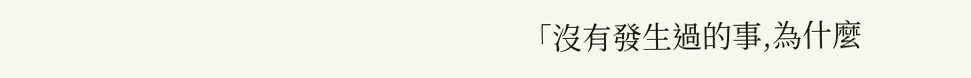「沒有發生過的事,為什麼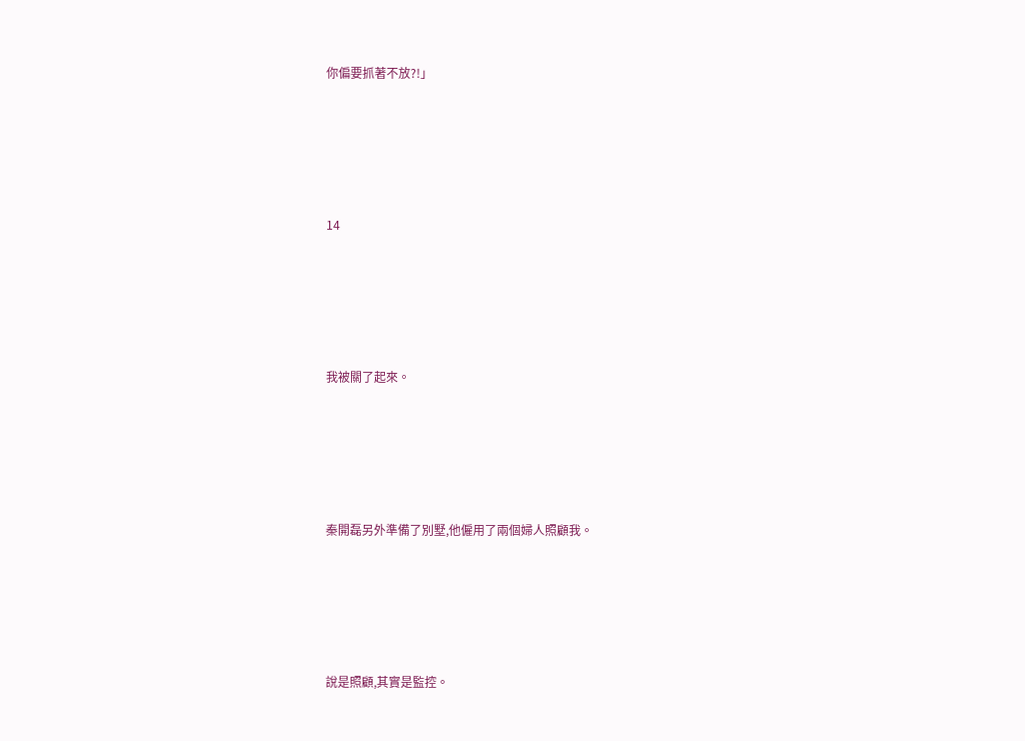你偏要抓著不放?!」





14





我被關了起來。





秦開磊另外準備了別墅,他僱用了兩個婦人照顧我。





說是照顧,其實是監控。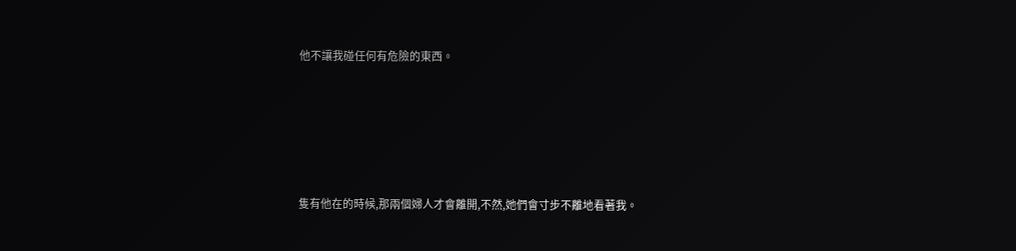他不讓我碰任何有危險的東西。





隻有他在的時候,那兩個婦人才會離開,不然,她們會寸步不離地看著我。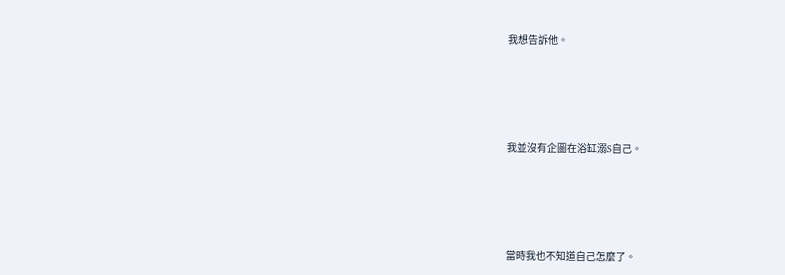我想告訴他。





我並沒有企圖在浴缸溺S自己。





當時我也不知道自己怎麼了。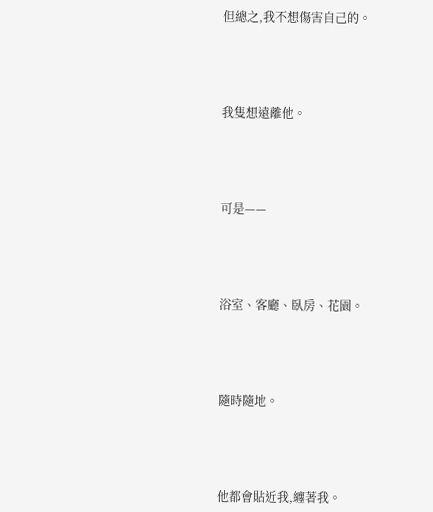但總之,我不想傷害自己的。





我隻想遠離他。





可是——





浴室、客廳、臥房、花園。





隨時隨地。





他都會貼近我,纏著我。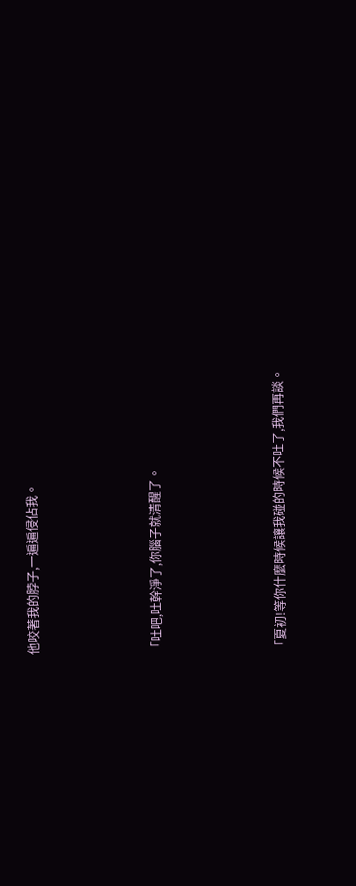他咬著我的脖子,一遍遍侵佔我。





「吐吧,吐幹淨了,你腦子就清醒了。





「夏初!等你什麼時候讓我碰的時候不吐了,我們再談。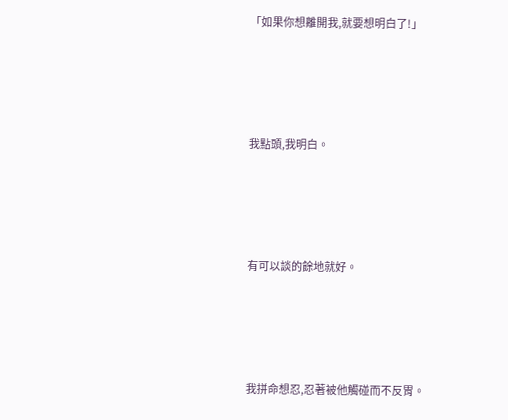「如果你想離開我,就要想明白了!」





我點頭,我明白。





有可以談的餘地就好。





我拼命想忍,忍著被他觸碰而不反胃。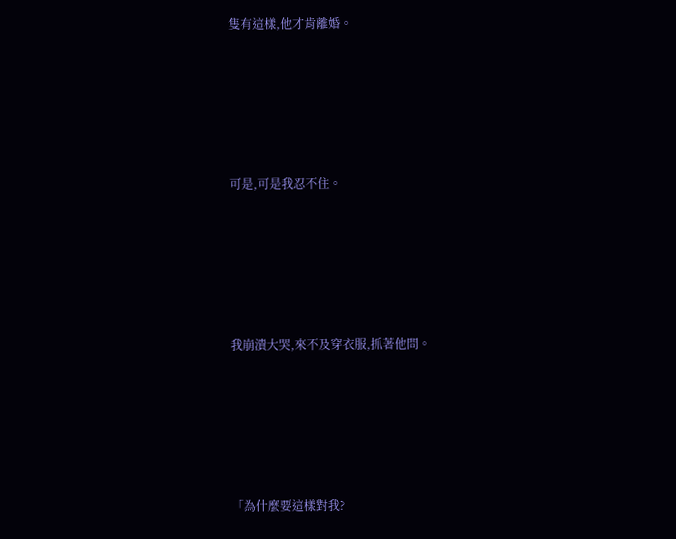隻有這樣,他才肯離婚。





可是,可是我忍不住。





我崩潰大哭,來不及穿衣服,抓著他問。





「為什麼要這樣對我?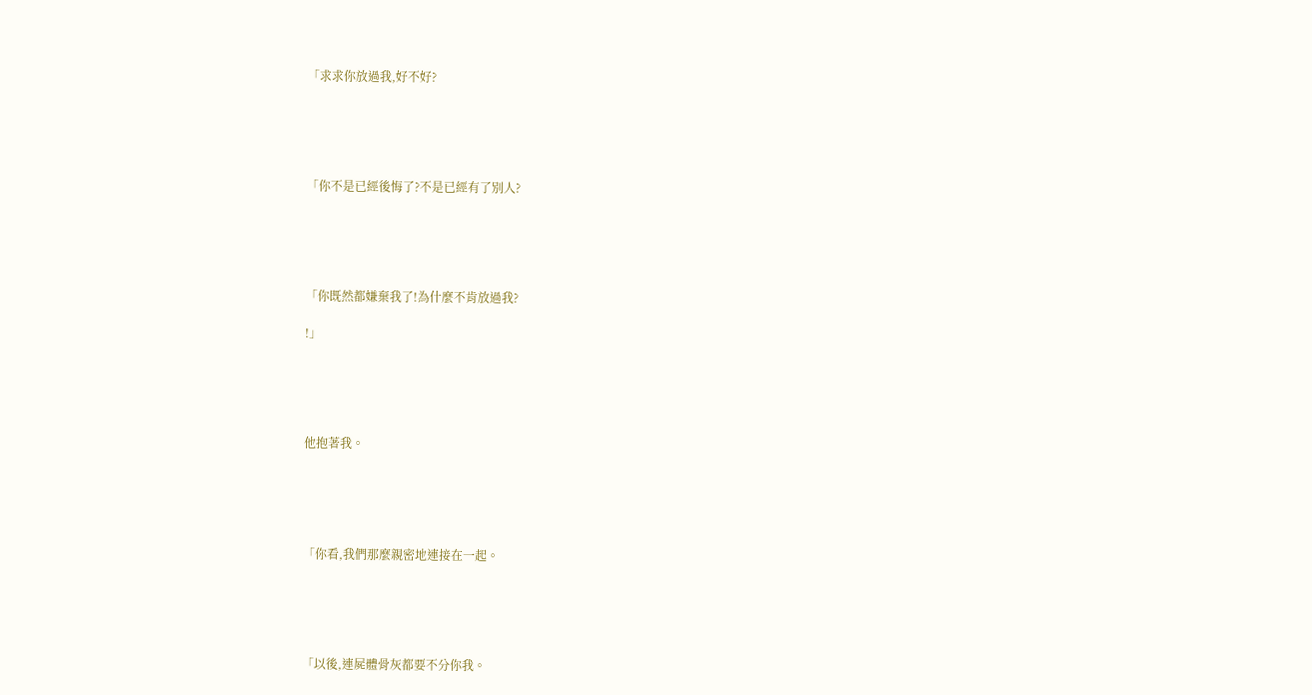「求求你放過我,好不好?





「你不是已經後悔了?不是已經有了別人?





「你既然都嫌棄我了!為什麼不肯放過我?

!」





他抱著我。





「你看,我們那麼親密地連接在一起。





「以後,連屍體骨灰都要不分你我。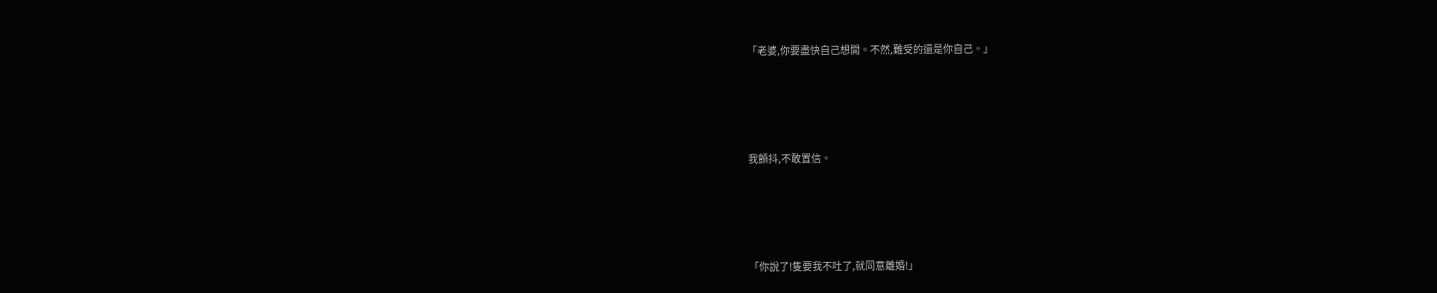「老婆,你要盡快自己想開。不然,難受的還是你自己。」





我顫抖,不敢置信。





「你說了!隻要我不吐了,就同意離婚!」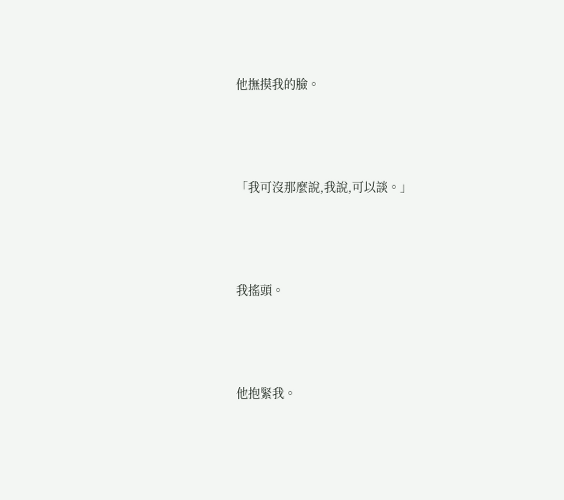他撫摸我的臉。





「我可沒那麼說,我說,可以談。」





我搖頭。





他抱緊我。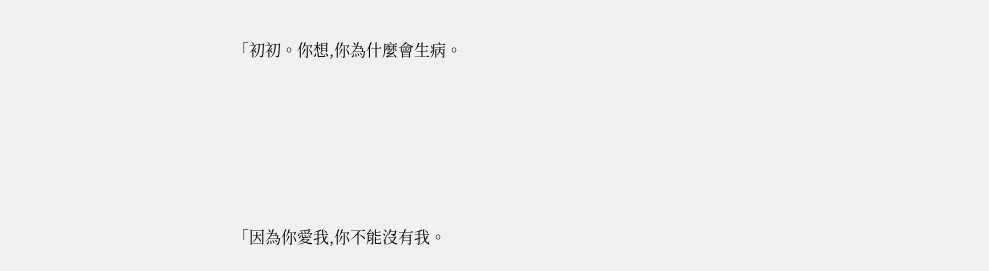「初初。你想,你為什麼會生病。





「因為你愛我,你不能沒有我。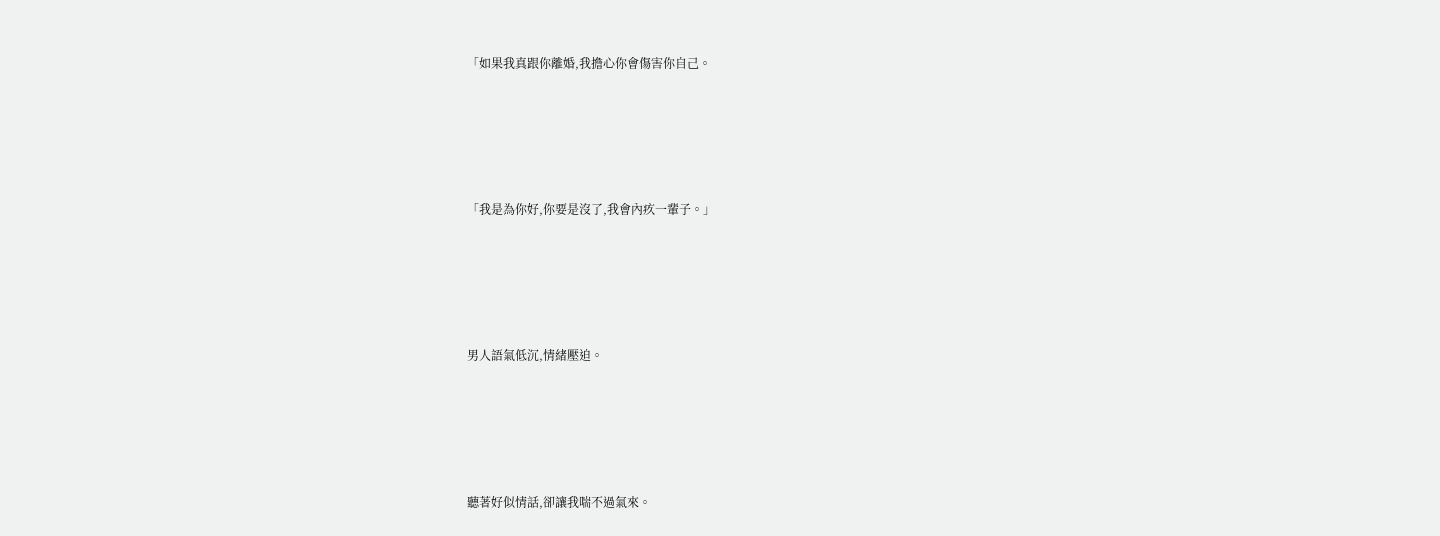「如果我真跟你離婚,我擔心你會傷害你自己。





「我是為你好,你要是沒了,我會內疚一輩子。」





男人語氣低沉,情緒壓迫。





聽著好似情話,卻讓我喘不過氣來。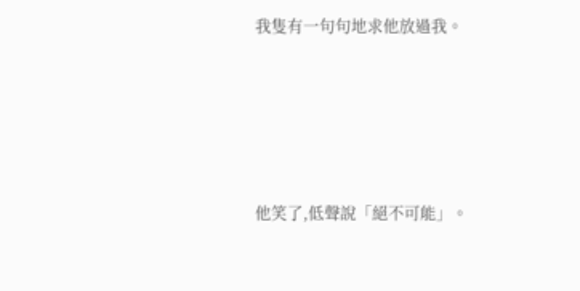我隻有一句句地求他放過我。





他笑了,低聲說「絕不可能」。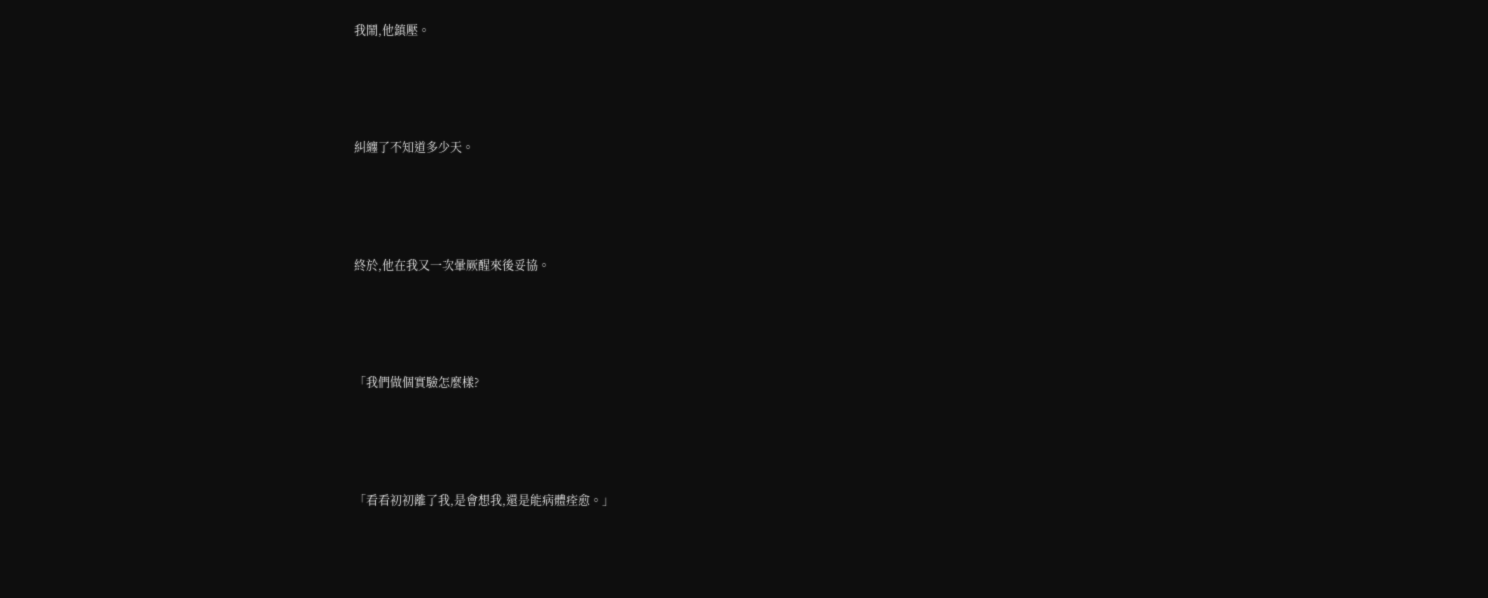我鬧,他鎮壓。





糾纏了不知道多少天。





終於,他在我又一次暈厥醒來後妥協。





「我們做個實驗怎麼樣?





「看看初初離了我,是會想我,還是能病體痊愈。」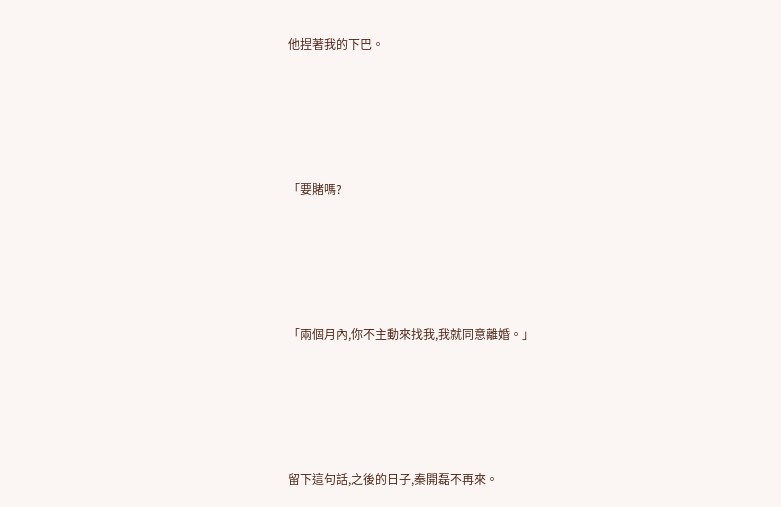他捏著我的下巴。





「要賭嗎?





「兩個月內,你不主動來找我,我就同意離婚。」





留下這句話,之後的日子,秦開磊不再來。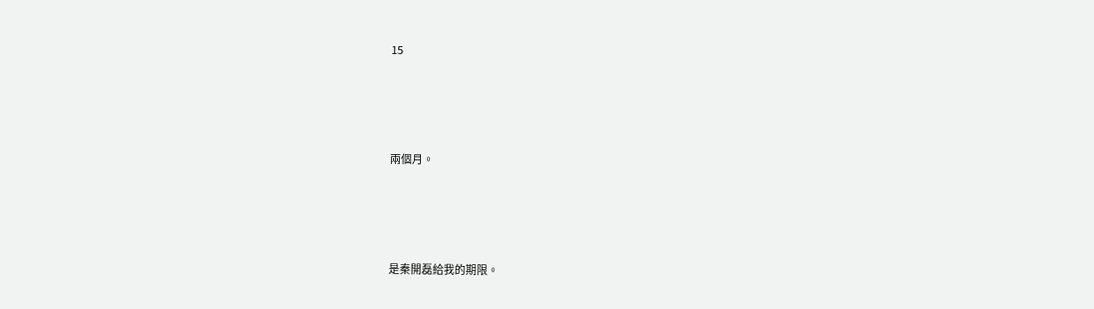15





兩個月。





是秦開磊給我的期限。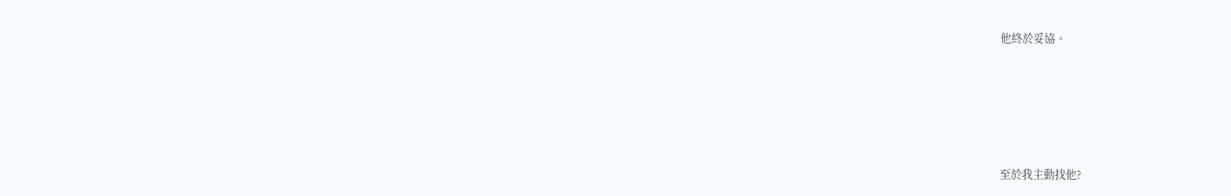他終於妥協。





至於我主動找他?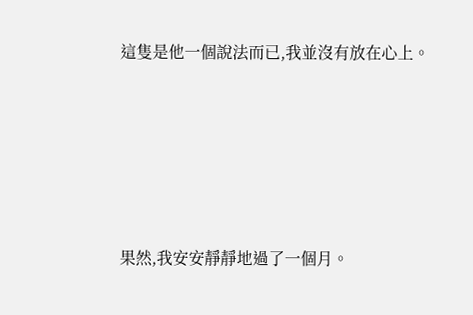這隻是他一個說法而已,我並沒有放在心上。





果然,我安安靜靜地過了一個月。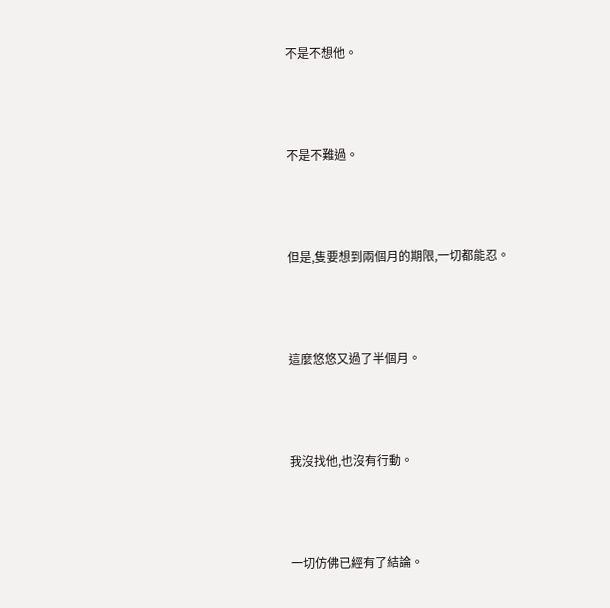不是不想他。





不是不難過。





但是,隻要想到兩個月的期限,一切都能忍。





這麼悠悠又過了半個月。





我沒找他,也沒有行動。





一切仿佛已經有了結論。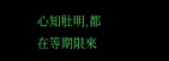心知肚明,都在等期限來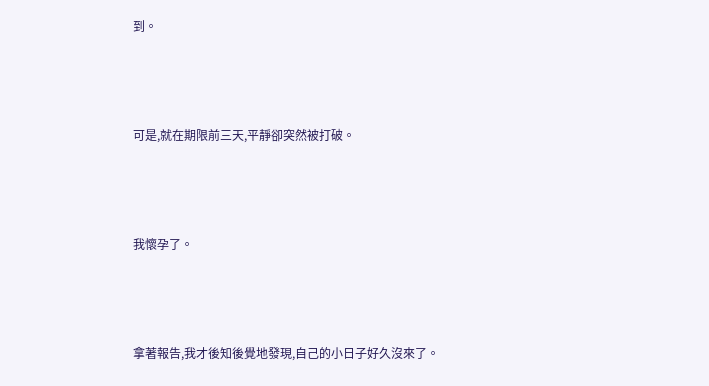到。





可是,就在期限前三天,平靜卻突然被打破。





我懷孕了。





拿著報告,我才後知後覺地發現,自己的小日子好久沒來了。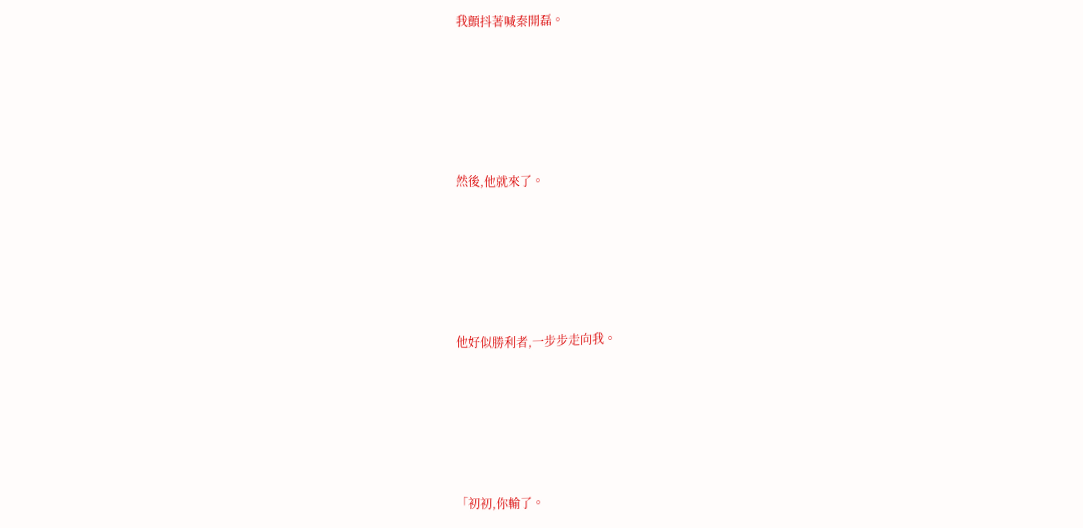我顫抖著喊秦開磊。





然後,他就來了。





他好似勝利者,一步步走向我。





「初初,你輸了。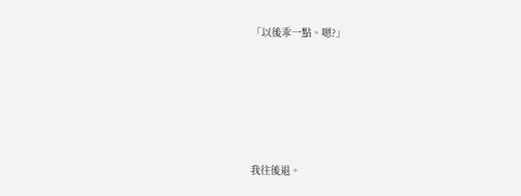「以後乖一點。嗯?」





我往後退。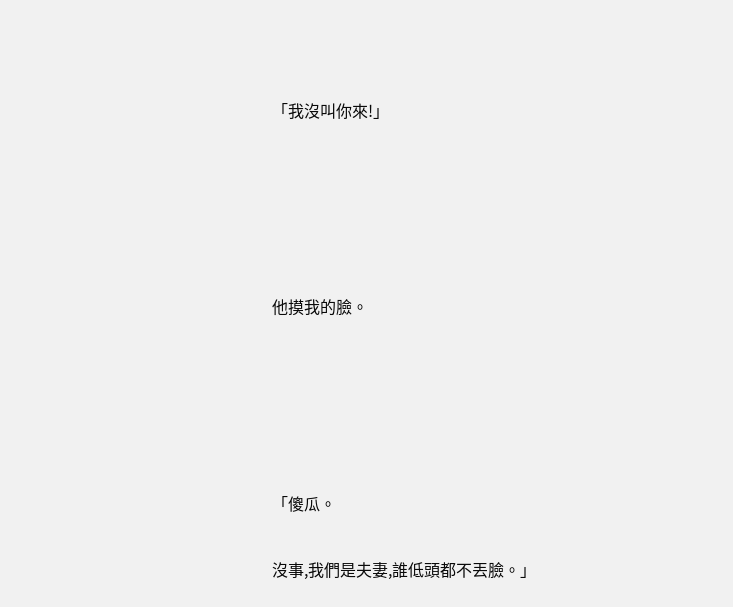「我沒叫你來!」





他摸我的臉。





「傻瓜。

沒事,我們是夫妻,誰低頭都不丟臉。」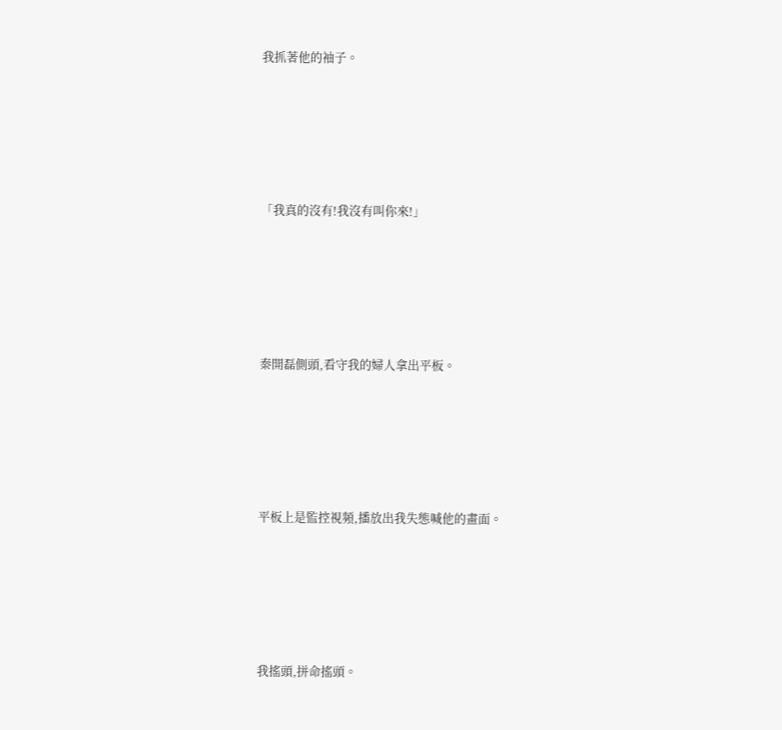我抓著他的袖子。





「我真的沒有!我沒有叫你來!」





秦開磊側頭,看守我的婦人拿出平板。





平板上是監控視頻,播放出我失態喊他的畫面。





我搖頭,拼命搖頭。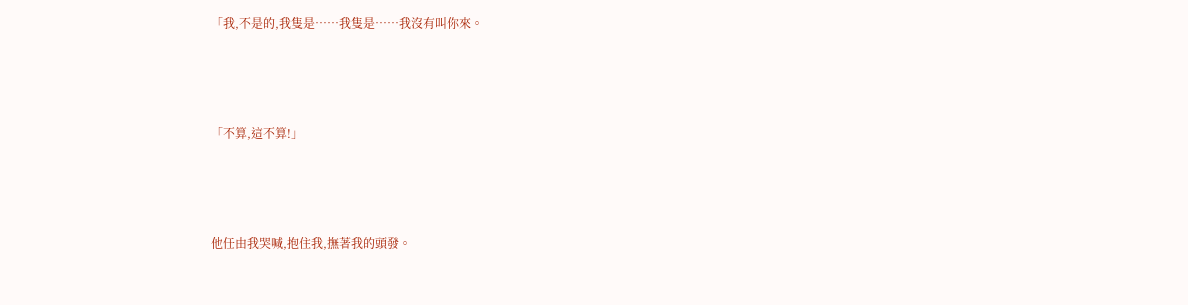「我,不是的,我隻是……我隻是……我沒有叫你來。





「不算,這不算!」





他任由我哭喊,抱住我,撫著我的頭發。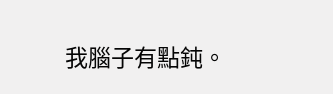我腦子有點鈍。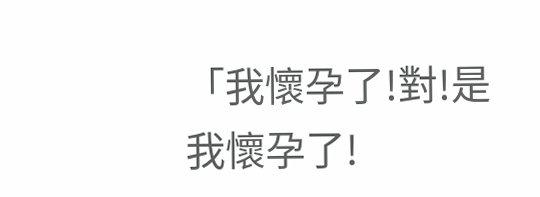「我懷孕了!對!是我懷孕了!